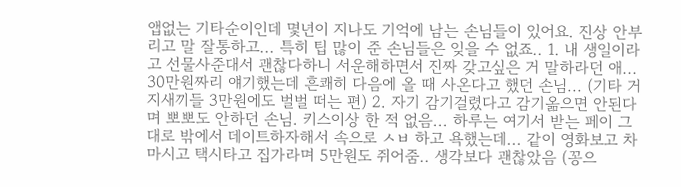앱없는 기타순이인데 몇년이 지나도 기억에 남는 손님들이 있어요. 진상 안부리고 말 잘통하고... 특히 팁 많이 준 손님들은 잊을 수 없죠.. 1. 내 생일이라고 선물사준대서 괜찮다하니 서운해하면서 진짜 갖고싶은 거 말하라던 애... 30만원짜리 얘기했는데 흔쾌히 다음에 올 때 사온다고 했던 손님... (기타 거지새끼들 3만원에도 벌벌 떠는 편) 2. 자기 감기걸렸다고 감기옮으면 안된다며 뽀뽀도 안하던 손님. 키스이상 한 적 없음... 하루는 여기서 받는 페이 그대로 밖에서 데이트하자해서 속으로 ㅅㅂ 하고 욕했는데... 같이 영화보고 차마시고 택시타고 집가라며 5만원도 쥐어줌.. 생각보다 괜찮았음 (꽁으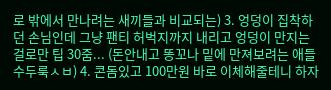로 밖에서 만나려는 새끼들과 비교되는) 3. 엉덩이 집착하던 손님인데 그냥 팬티 허벅지까지 내리고 엉덩이 만지는 걸로만 팁 30줌... (돈안내고 똥꼬나 밑에 만져보려는 애들 수두룩ㅅㅂ) 4. 콘돔있고 100만원 바로 이체해줄테니 하자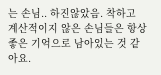는 손님.. 하진않았음. 착하고 계산적이지 않은 손님들은 항상 좋은 기억으로 남아있는 것 같아요.